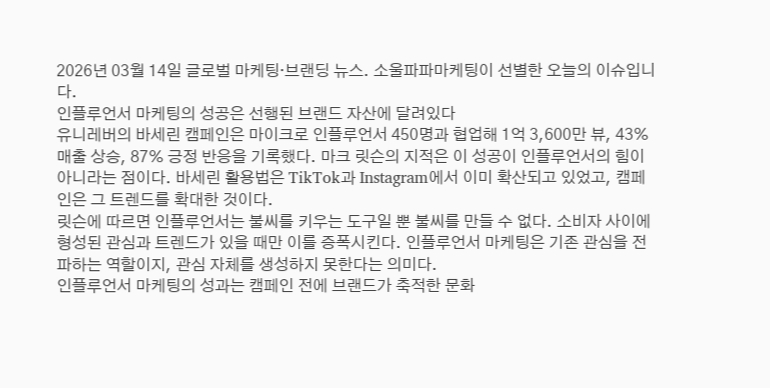2026년 03월 14일 글로벌 마케팅·브랜딩 뉴스. 소울파파마케팅이 선별한 오늘의 이슈입니다.
인플루언서 마케팅의 성공은 선행된 브랜드 자산에 달려있다
유니레버의 바세린 캠페인은 마이크로 인플루언서 450명과 협업해 1억 3,600만 뷰, 43% 매출 상승, 87% 긍정 반응을 기록했다. 마크 릿슨의 지적은 이 성공이 인플루언서의 힘이 아니라는 점이다. 바세린 활용법은 TikTok과 Instagram에서 이미 확산되고 있었고, 캠페인은 그 트렌드를 확대한 것이다.
릿슨에 따르면 인플루언서는 불씨를 키우는 도구일 뿐 불씨를 만들 수 없다. 소비자 사이에 형성된 관심과 트렌드가 있을 때만 이를 증폭시킨다. 인플루언서 마케팅은 기존 관심을 전파하는 역할이지, 관심 자체를 생성하지 못한다는 의미다.
인플루언서 마케팅의 성과는 캠페인 전에 브랜드가 축적한 문화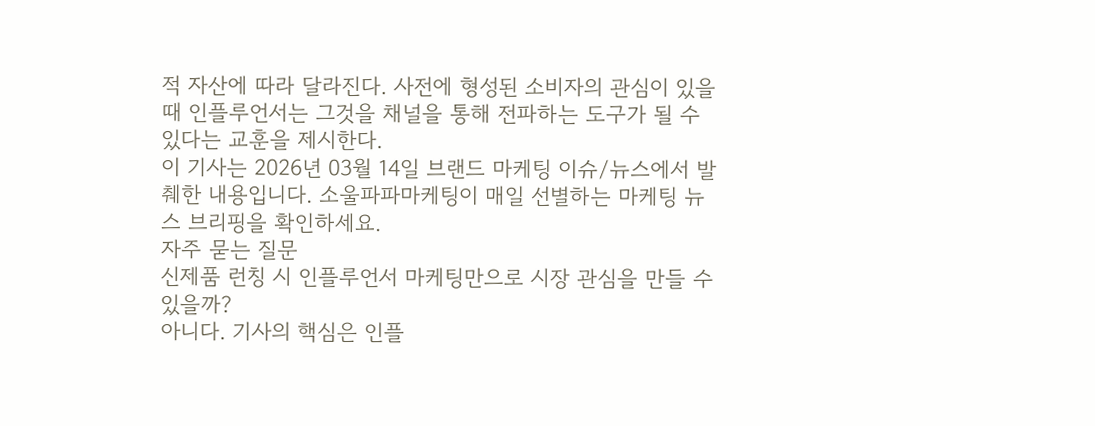적 자산에 따라 달라진다. 사전에 형성된 소비자의 관심이 있을 때 인플루언서는 그것을 채널을 통해 전파하는 도구가 될 수 있다는 교훈을 제시한다.
이 기사는 2026년 03월 14일 브랜드 마케팅 이슈/뉴스에서 발췌한 내용입니다. 소울파파마케팅이 매일 선별하는 마케팅 뉴스 브리핑을 확인하세요.
자주 묻는 질문
신제품 런칭 시 인플루언서 마케팅만으로 시장 관심을 만들 수 있을까?
아니다. 기사의 핵심은 인플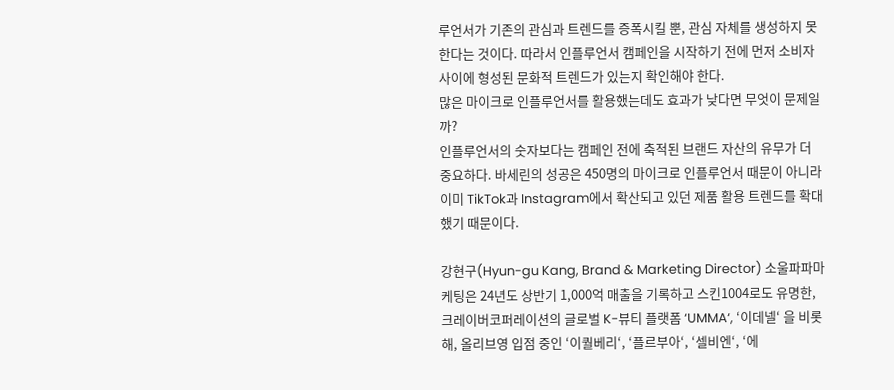루언서가 기존의 관심과 트렌드를 증폭시킬 뿐, 관심 자체를 생성하지 못한다는 것이다. 따라서 인플루언서 캠페인을 시작하기 전에 먼저 소비자 사이에 형성된 문화적 트렌드가 있는지 확인해야 한다.
많은 마이크로 인플루언서를 활용했는데도 효과가 낮다면 무엇이 문제일까?
인플루언서의 숫자보다는 캠페인 전에 축적된 브랜드 자산의 유무가 더 중요하다. 바세린의 성공은 450명의 마이크로 인플루언서 때문이 아니라 이미 TikTok과 Instagram에서 확산되고 있던 제품 활용 트렌드를 확대했기 때문이다.

강현구(Hyun-gu Kang, Brand & Marketing Director) 소울파파마케팅은 24년도 상반기 1,000억 매출을 기록하고 스킨1004로도 유명한, 크레이버코퍼레이션의 글로벌 K-뷰티 플랫폼 ‘UMMA‘, ‘이데넬‘ 을 비롯해, 올리브영 입점 중인 ‘이퀄베리‘, ‘플르부아‘, ‘셀비엔‘, ‘에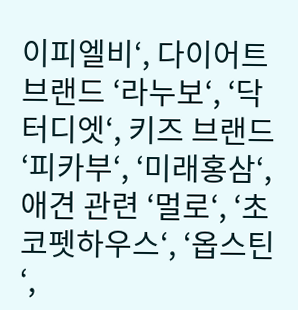이피엘비‘, 다이어트 브랜드 ‘라누보‘, ‘닥터디엣‘, 키즈 브랜드 ‘피카부‘, ‘미래홍삼‘, 애견 관련 ‘멀로‘, ‘초코펫하우스‘, ‘옵스틴‘,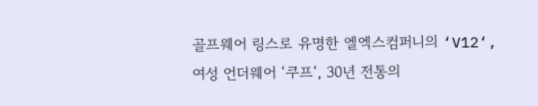골프웨어 링스로 유명한 엘엑스컴퍼니의 ‘V12‘, 여성 언더웨어 ‘쿠프‘, 30년 전통의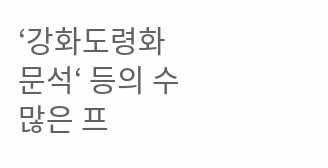‘강화도령화문석‘ 등의 수 많은 프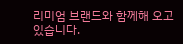리미엄 브랜드와 함께해 오고 있습니다.